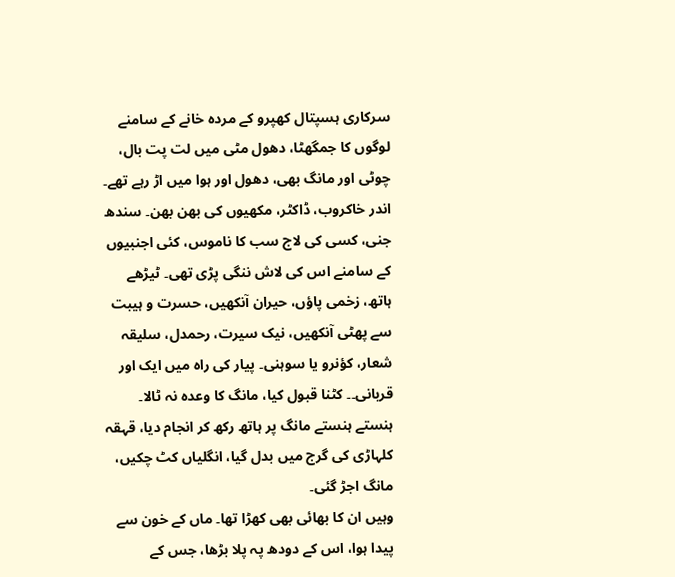سرکاری ہسپتال کھپرو کے مردہ خانے کے سامنے لوگوں کا جمگھٹا، دھول مٹی میں لت پت بال، چوٹی اور مانگ بھی، دھول اور ہوا میں اڑ رہے تھے۔ اندر خاکروب، ڈاکٹر، مکھیوں کی بھن بھن۔ سندھ جنی، کسی کی لاج سب کا ناموس، کئی اجنبیوں کے سامنے اس کی لاش ننگی پڑی تھی۔ ٹیڑھے ہاتھ، زخمی پاؤں، حیران آنکھیں، حسرت و ہیبت سے پھٹی آنکھیں، نیک سیرت، رحمدل، سلیقہ شعار، کؤنرو یا سوہنی۔ پیار کی راہ میں ایک اور قربانی۔۔ کٹنا قبول کیا، مانگ کا وعدہ نہ ٹالا۔ ہنستے ہنستے مانگ پر ہاتھ رکھ کر انجام دیا، قہقہ کلہاڑی کی گرج میں بدل گیا، انگلیاں کٹ چکیں، مانگ اجڑ گئی۔
وہیں ان کا بھائی بھی کھڑا تھا۔ ماں کے خون سے پیدا ہوا، اس کے دودھ پہ پلا بڑھا، جس کے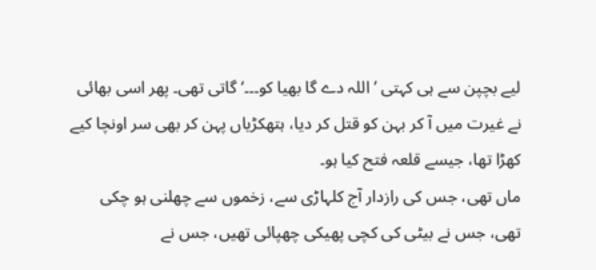لیے بچپن سے ہی کہتی ’اللہ دے گا بھیا کو۔۔۔‘ گاتی تھی۔ پھر اسی بھائی نے غیرت میں آ کر بہن کو قتل کر دیا، ہتھکڑیاں پہن کر بھی سر اونچا کیے کھڑا تھا، جیسے قلعہ فتح کیا ہو۔
ماں تھی، جس کی رازدار آج کلہاڑی سے، زخموں سے چھلنی ہو چکی تھی، جس نے بیٹی کی کچی پھیکی چھپائی تھیں، جس نے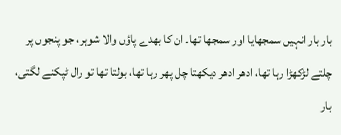بار بار انہیں سمجھایا اور سمجھا تھا۔ ان کا بھدے پاؤں والا شوہر، جو پنجوں پر چلتے لڑکھڑا رہا تھا، ادھر ادھر دیکھتا چل پھر رہا تھا، بولتا تھا تو رال ٹپکنے لگتی، بار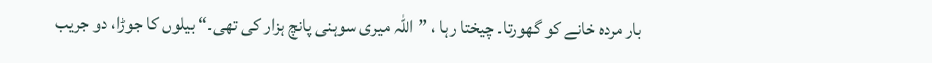بار مردہ خانے کو گھورتا۔ چیختا رہا ، ”اللہ میری سوہنی پانچ ہزار کی تھی۔“ بیلوں کا جوڑا، دو جریب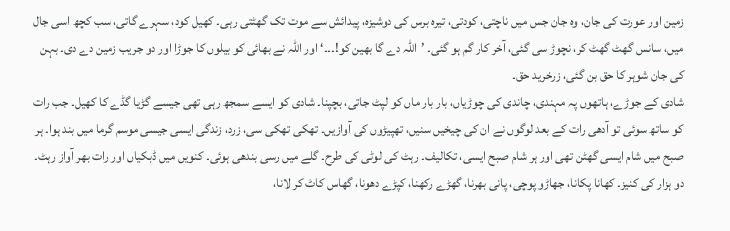زمین اور عورت کی جان، وہ جان جس میں ناچتی، کودتی، تیرہ برس کی دوشیزہ، پیدائش سے موت تک گھٹتی رہی۔ کھیل کود، سہرے گاتی، سب کچھ اسی جال میں، سانس گھٹ گھٹ کر، نچوڑ سی گئی، آخر کار گم ہو گئی۔ ’اللہ دے گا بھین کو!۔۔۔‘ اور اللہ نے بھائی کو بیلوں کا جوڑا اور دو جریب زمین دے دی۔ بہن کی جان شوہر کا حق بن گئی، زرخرید حق۔
شادی کے جوڑے، ہاتھوں پہ مہندی، چاندی کی چوڑیاں، بار بار ماں کو لپٹ جاتی، بچپنا۔ شادی کو ایسے سمجھ رہی تھی جیسے گڑیا گڈے کا کھیل۔ جب رات کو ساتھ سوئی تو آدھی رات کے بعد لوگوں نے ان کی چیخیں سنیں، تھپیڑوں کی آوازیں۔ تھکی تھکی سی، زرد، زندگی ایسی جیسی موسم گرما میں بند ہوا۔ ہر صبح میں شام ایسی گھٹن تھی اور ہر شام صبح ایسی، تکالیف۔ رہٹ کی لوٹی کی طرح۔ گلے میں رسی بندھی ہوئی۔ کنویں میں ڈبکیاں اور رات بھر آواز رہٹ۔ دو ہزار کی کنیز۔ کھانا پکانا، جھاڑو پوچی، پانی بھرنا، گھڑے رکھنا، کپڑے دھونا، گھاس کاٹ کر لانا،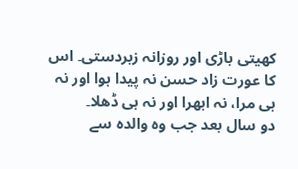کھیتی باڑی اور روزانہ زبردستی۔ اس کا عورت زاد حسن نہ پیدا ہوا اور نہ ہی مرا، نہ ابھرا اور نہ ہی ڈھلا۔
دو سال بعد جب وہ والدہ سے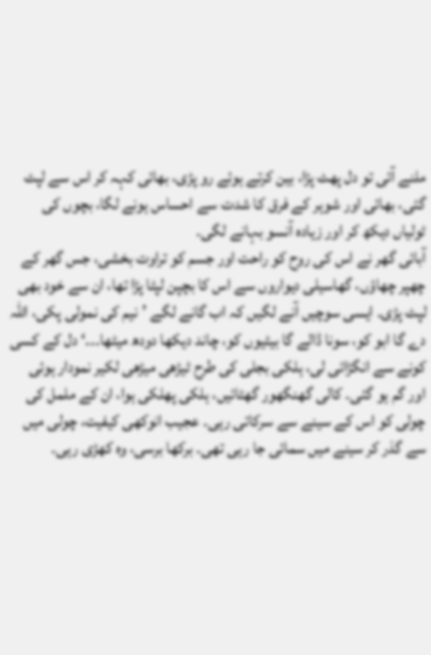ملنے آئی تو دل پھٹ پڑا، بین کرتے ہوئے رو پڑی، بھائی کہہ کر اس سے لپٹ گئی، بھائی اور شوہر کے فرق کا شدت سے احساس ہونے لگا، بچوں کی ٹولیاں دیکھ کر اور زیادہ آنسو بہانے لگی۔
آبائی گھر نے اس کی روح کو راحت اور جسم کو تراوت بخشی، جس گھر کے چھپر چھاؤں، گھاسیلی دیواروں سے اس کا بچپن لپٹا پڑا تھا، ان سے خود بھی لپٹ پڑی۔ ایسی سوچیں آنے لگیں کہ اب گانے لگے ’نیم کی نمولی پکی، اللہ دے گا ابو کو، سونا ڈالے گا بیٹیوں کو، چاند دیکھا دودھ میٹھا۔۔۔‘ دل کے کسی کونے سے انگڑائی لی، ہلکی بجلی کی طرح ٹیڑھی میڑھی لکیر نمودار ہوئی اور گم ہو گئی۔ کالی گھنگھور گھٹائیں، ہلکی پھلکی ہوا، ان کے ململ کی چولی کو اس کے سینے سے سرکاتی رہی۔ عجیب انوکھی کیفیت، چولی میں سے گذر کر سینے میں سمائی جا رہی تھی۔ برکھا برسی، وہ کھڑی رہی۔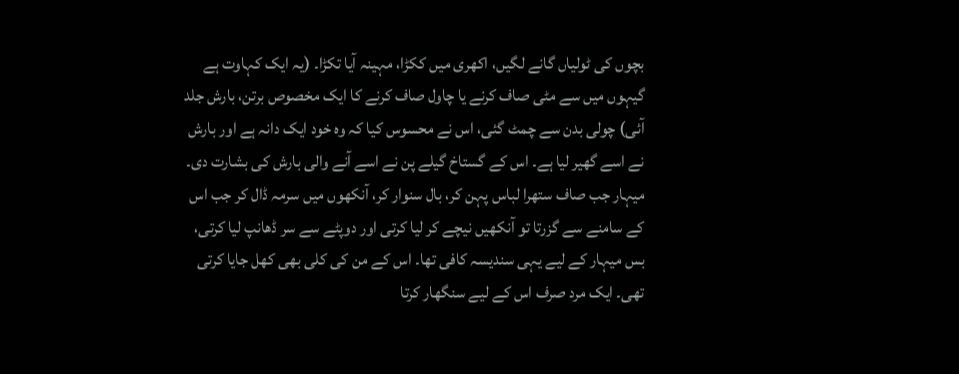بچوں کی ٹولیاں گانے لگیں، اکھری میں ککڑا، مہینہ آیا تکڑا۔ (یہ ایک کہاوت ہے گیہوں میں سے مٹی صاف کرنے یا چاول صاف کرنے کا ایک مخصوص برتن، بارش جلد آئی) چولی بدن سے چمٹ گئی، اس نے محسوس کیا کہ وہ خود ایک دانہ ہے اور بارش نے اسے گھیر لیا ہے۔ اس کے گستاخ گیلے پن نے اسے آنے والی بارش کی بشارت دی۔
میہار جب صاف ستھرا لباس پہن کر، بال سنوار کر، آنکھوں میں سرمہ ڈال کر جب اس کے سامنے سے گزرتا تو آنکھیں نیچے کر لیا کرتی اور دوپٹے سے سر ڈھانپ لیا کرتی، بس میہار کے لیے یہی سندیسہ کافی تھا۔ اس کے من کی کلی بھی کھل جایا کرتی تھی۔ ایک مرد صرف اس کے لیے سنگھار کرتا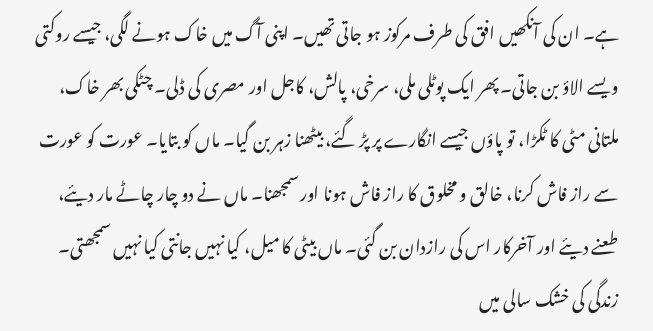ہے۔ ان کی آنکھیں افق کی طرف مرکوز ہو جاتی تھیں۔ اپنی آگ میں خاک ہونے لگی، جیسے روکتی ویسے الاؤ بن جاتی۔ پھر ایک پوٹلی ملی، سرخی، پالش، کاجل اور مصری کی ڈلی۔ چٹکی بھر خاک، ملتانی مٹی کا ٹکڑا، تو پاؤں جیسے انگارے پر پڑ گئے، بیٹھنا زہر بن گیا۔ ماں کو بتایا۔ عورت کو عورت سے راز فاش کرنا، خالق و مخلوق کا راز فاش ہونا اور سمجھنا۔ ماں نے دو چار چاٹے مار دیئے، طعنے دیئے اور آخرکار اس کی رازدان بن گئی۔ ماں بیٹی کا میل، کیا نہیں جانتی کیا نہیں سمجھتی۔ زندگی کی خشک سالی میں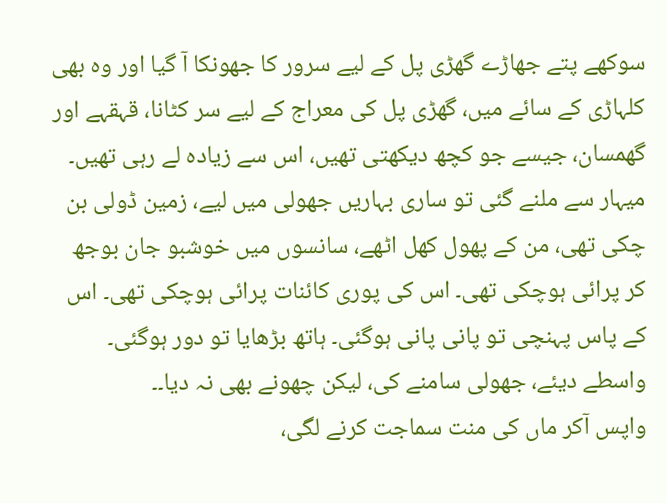سوکھے پتے جھاڑے گھڑی پل کے لیے سرور کا جھونکا آ گیا اور وہ بھی کلہاڑی کے سائے میں، گھڑی پل کی معراج کے لیے سر کٹانا، قہقہے اور گھمسان، جیسے جو کچھ دیکھتی تھیں، اس سے زیادہ لے رہی تھیں۔
میہار سے ملنے گئی تو ساری بہاریں جھولی میں لیے، زمین ڈولی بن چکی تھی، من کے پھول کھل اٹھے، سانسوں میں خوشبو جان بوجھ کر پرائی ہوچکی تھی۔ اس کی پوری کائنات پرائی ہوچکی تھی۔ اس کے پاس پہنچی تو پانی پانی ہوگئی۔ ہاتھ بڑھایا تو دور ہوگئی۔ واسطے دیئے، جھولی سامنے کی، لیکن چھونے بھی نہ دیا۔۔
واپس آکر ماں کی منت سماجت کرنے لگی،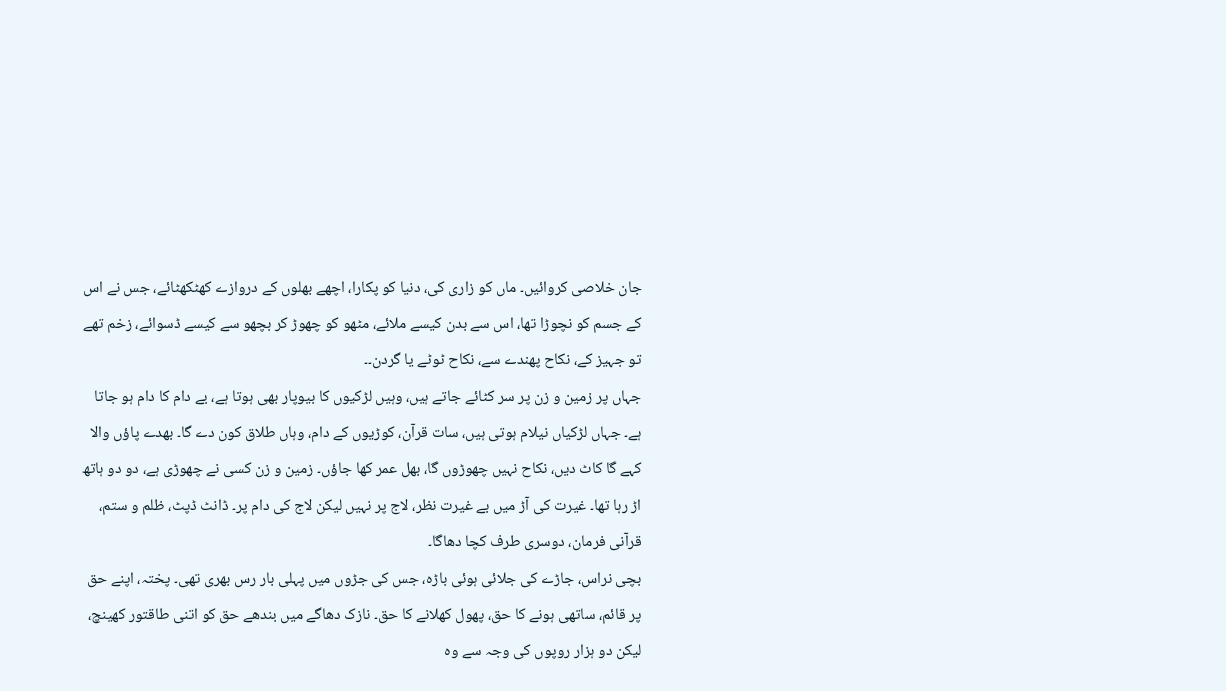جان خلاصی کروائیں۔ ماں کو زاری کی، دنیا کو پکارا، اچھے بھلوں کے دروازے کھٹکھٹائے، جس نے اس کے جسم کو نچوڑا تھا، اس سے بدن کیسے ملائے، مٹھو کو چھوڑ کر بچھو سے کیسے ڈسوائے، زخم تھے تو جہیز کے، نکاح پھندے سے، نکاح ٹوٹے یا گردن۔۔
جہاں پر زمین و زن پر سر کٹائے جاتے ہیں، وہیں لڑکیوں کا بیوپار بھی ہوتا ہے، بے دام کا دام ہو جاتا ہے۔ جہاں لڑکیاں نیلام ہوتی ہیں، سات قرآن، کوڑیوں کے دام، وہاں طلاق کون دے گا۔ بھدے پاؤں والا کہے گا کاٹ دیں، نکاح نہیں چھوڑوں گا، بھل عمر کھا جاؤں۔ زمین و زن کسی نے چھوڑی ہے، دو دو ہاتھ اڑ رہا تھا۔ غیرت کی آڑ میں بے غیرت نظر، لاج پر نہیں لیکن لاج کی دام پر۔ ڈانٹ ڈپٹ، ظلم و ستم، قرآنی فرمان، دوسری طرف کچا دھاگا۔
بچی نراس، جاڑے کی جلائی ہوئی باڑہ، جس کی جڑوں میں پہلی بار رس بھری تھی۔ پختہ، اپنے حق پر قائم، ساتھی ہونے کا حق، پھول کھلانے کا حق۔ نازک دھاگے میں بندھے حق کو اتنی طاقتور کھینچ، لیکن دو ہزار روپوں کی وجہ سے وہ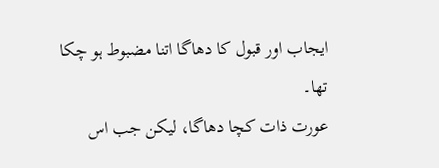ایجاب اور قبول کا دھاگا اتنا مضبوط ہو چکا تھا۔
عورت ذات کچا دھاگا، لیکن جب اس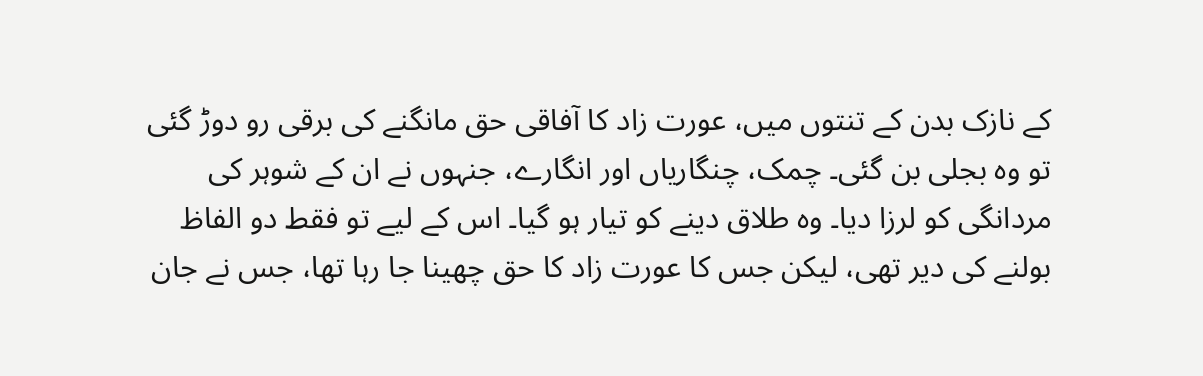کے نازک بدن کے تنتوں میں، عورت زاد کا آفاقی حق مانگنے کی برقی رو دوڑ گئی تو وہ بجلی بن گئی۔ چمک، چنگاریاں اور انگارے، جنہوں نے ان کے شوہر کی مردانگی کو لرزا دیا۔ وہ طلاق دینے کو تیار ہو گیا۔ اس کے لیے تو فقط دو الفاظ بولنے کی دیر تھی، لیکن جس کا عورت زاد کا حق چھینا جا رہا تھا، جس نے جان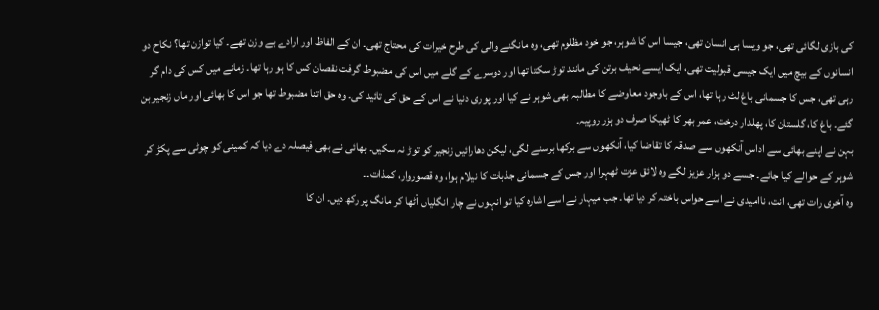کی بازی لگائی تھی، جو ویسا ہی انسان تھی، جیسا اس کا شوہر، جو خود مظلوم تھی، وہ مانگنے والی کی طرح خیرات کی محتاج تھی۔ ان کے الفاظ اور ارادے بے وزن تھے۔ کیا توازن تھا؟ نکاح دو انسانوں کے بیچ میں ایک جیسی قبولیت تھی، ایک ایسے نحیف برتن کی مانند توڑ سکتا تھا اور دوسرے کے گلے میں اس کی مضبوط گرفت نقصان کس کا ہو رہا تھا۔ زمانے میں کس کی دام گر رہی تھی، جس کا جسمانی باغ لٹ رہا تھا، اس کے باوجود معاوضے کا مطالبہ بھی شوہر نے کیا اور پوری دنیا نے اس کے حق کی تائید کی۔ وہ حق اتنا مضبوط تھا جو اس کا بھائی اور ماں زنجیر بن گئے۔ باغ کا، گلستان کا، پھلدار درخت، عمر بھر کا ٹھیکا صرف دو ہزر روپیہ۔
بہن نے اپنے بھائی سے اداس آنکھوں سے صدقہ کا تقاضا کیا، آنکھوں سے برکھا برسنے لگی، لیکن دھارائیں زنجیر کو توڑ نہ سکیں۔ بھائی نے بھی فیصلہ دے دیا کہ کمینی کو چوٹی سے پکڑ کر شوہر کے حوالے کیا جائے۔ جسے دو ہزار عزیز لگے وہ لائق عزت ٹھہرا اور جس کے جسمانی جذبات کا نیلام ہوا، وہ قصوروار، کمذات۔۔
وہ آخری رات تھی، انت، ناامیدی نے اسے حواس باختہ کر دیا تھا۔ جب میہار نے اسے اشارہ کیا تو انہوں نے چار انگلیاں اْٹھا کر مانگ پر رکھ دیں۔ ان کا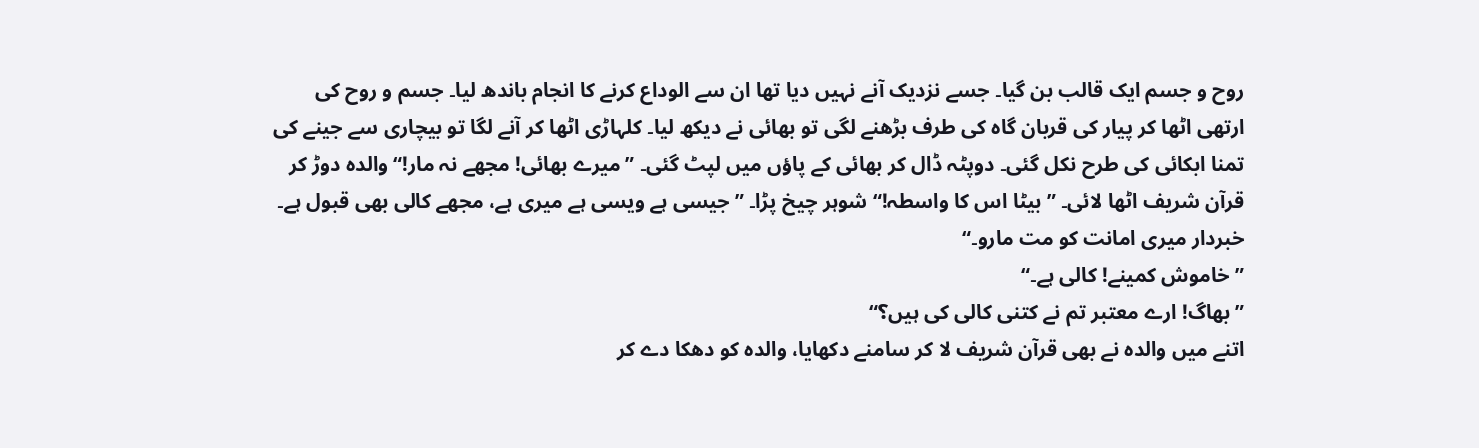روح و جسم ایک قالب بن گیا۔ جسے نزدیک آنے نہیں دیا تھا ان سے الوداع کرنے کا انجام باندھ لیا۔ جسم و روح کی ارتھی اٹھا کر پیار کی قربان گاہ کی طرف بڑھنے لگی تو بھائی نے دیکھ لیا۔ کلہاڑی اٹھا کر آنے لگا تو بیچاری سے جینے کی تمنا ابکائی کی طرح نکل گئی۔ دوپٹہ ڈال کر بھائی کے پاؤں میں لپٹ گئی۔ ”میرے بھائی! مجھے نہ مار!“ والدہ دوڑ کر قرآن شریف اٹھا لائی۔ ”بیٹا اس کا واسطہ!“ شوہر چیخ پڑا۔ ”جیسی ہے ویسی ہے میری ہے، مجھے کالی بھی قبول ہے۔ خبردار میری امانت کو مت مارو۔“
”خاموش کمینے! کالی ہے۔“
”بھاگ! ارے معتبر تم نے کتنی کالی کی ہیں؟“
اتنے میں والدہ نے بھی قرآن شریف لا کر سامنے دکھایا، والدہ کو دھکا دے کر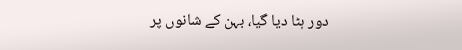دور ہٹا دیا گیا، بہن کے شانوں پر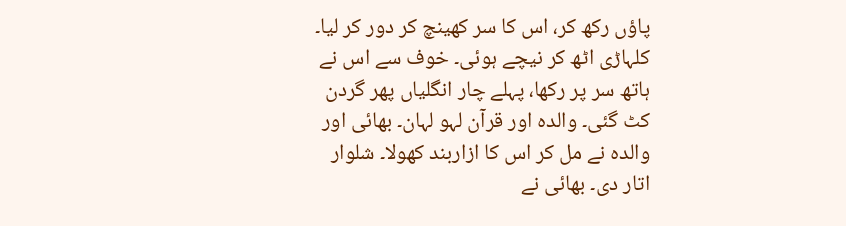پاؤں رکھ کر، اس کا سر کھینچ کر دور کر لیا۔ کلہاڑی اٹھ کر نیچے ہوئی۔ خوف سے اس نے ہاتھ سر پر رکھا، پہلے چار انگلیاں پھر گردن کٹ گئی۔ والدہ اور قرآن لہو لہان۔ بھائی اور والدہ نے مل کر اس کا ازاربند کھولا۔ شلوار اتار دی۔ بھائی نے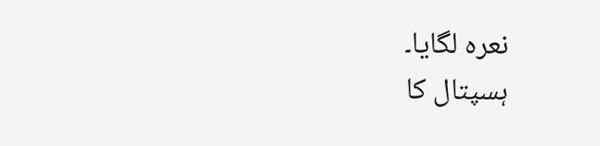نعرہ لگایا۔
ہسپتال کا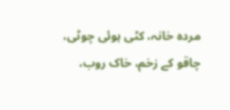مردہ خانہ، کٹی ہوئی چوٹی، چاقو کے زخم، خاک روب،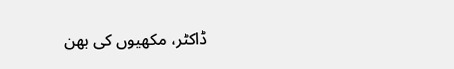ڈاکٹر، مکھیوں کی بھن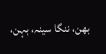بھن، ننگا سینہ، بہن،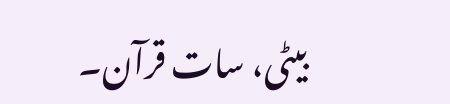بیٹی، سات قرآن۔